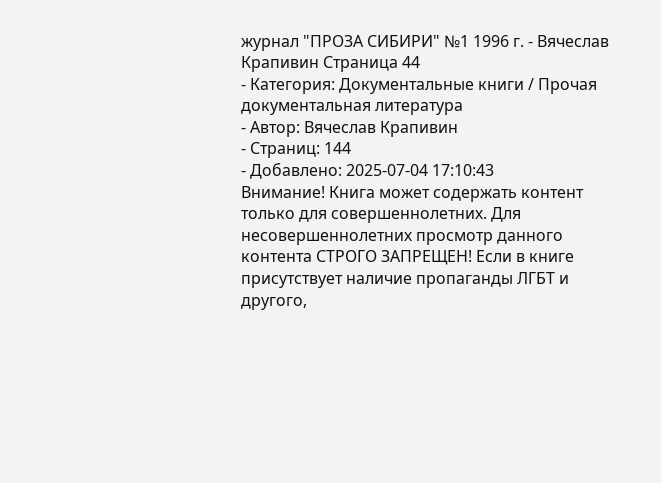журнал "ПРОЗА СИБИРИ" №1 1996 г. - Вячеслав Крапивин Страница 44
- Категория: Документальные книги / Прочая документальная литература
- Автор: Вячеслав Крапивин
- Страниц: 144
- Добавлено: 2025-07-04 17:10:43
Внимание! Книга может содержать контент только для совершеннолетних. Для несовершеннолетних просмотр данного контента СТРОГО ЗАПРЕЩЕН! Если в книге присутствует наличие пропаганды ЛГБТ и другого,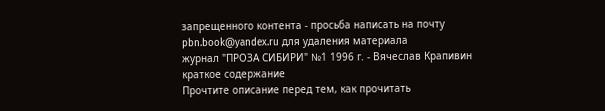запрещенного контента - просьба написать на почту pbn.book@yandex.ru для удаления материала
журнал "ПРОЗА СИБИРИ" №1 1996 г. - Вячеслав Крапивин краткое содержание
Прочтите описание перед тем, как прочитать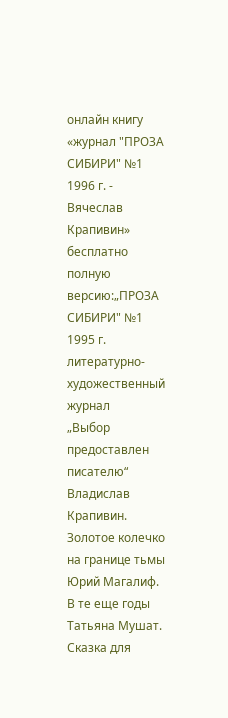онлайн книгу «журнал "ПРОЗА СИБИРИ" №1 1996 г. - Вячеслав Крапивин» бесплатно полную версию:„ПРОЗА СИБИРИ" №1 1995 г.
литературно-художественный журнал
„Выбор предоставлен писателю“
Владислав Крапивин. Золотое колечко на границе тьмы
Юрий Магалиф. В те еще годы
Татьяна Мушат. Сказка для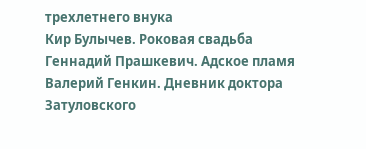трехлетнего внука
Кир Булычев. Роковая свадьба
Геннадий Прашкевич. Адское пламя
Валерий Генкин. Дневник доктора Затуловского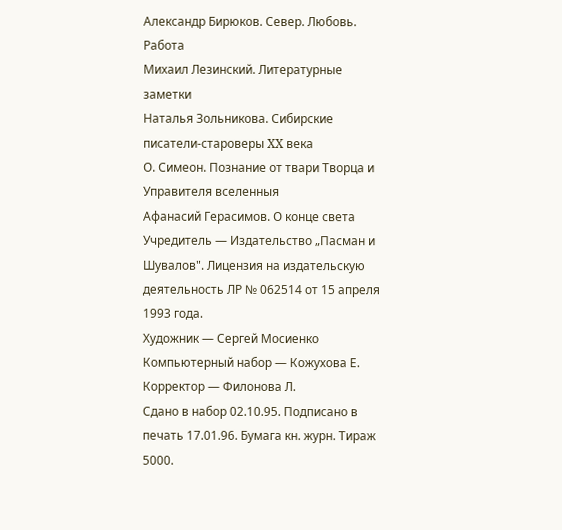Александр Бирюков. Север. Любовь. Работа
Михаил Лезинский. Литературные заметки
Наталья Зольникова. Сибирские писатели-староверы XX века
О. Симеон. Познание от твари Творца и Управителя вселенныя
Афанасий Герасимов. О конце света
Учредитель — Издательство „Пасман и Шувалов". Лицензия на издательскую деятельность ЛР № 062514 от 15 апреля 1993 года.
Художник — Сергей Мосиенко
Компьютерный набор — Кожухова Е.
Корректор — Филонова Л.
Сдано в набор 02.10.95. Подписано в печать 17.01.96. Бумага кн. журн. Тираж 5000.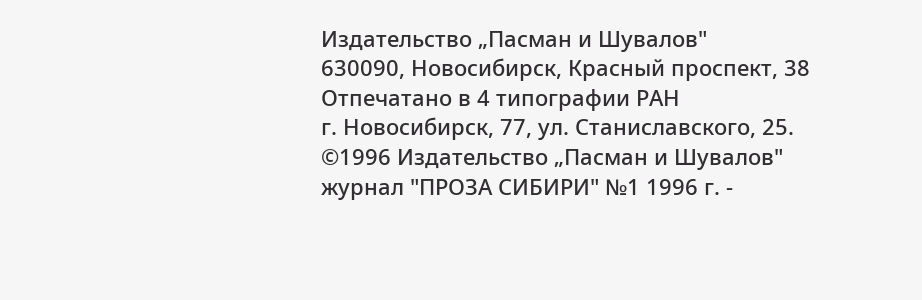Издательство „Пасман и Шувалов"
630090, Новосибирск, Красный проспект, 38
Отпечатано в 4 типографии РАН
г. Новосибирск, 77, ул. Станиславского, 25.
©1996 Издательство „Пасман и Шувалов"
журнал "ПРОЗА СИБИРИ" №1 1996 г. -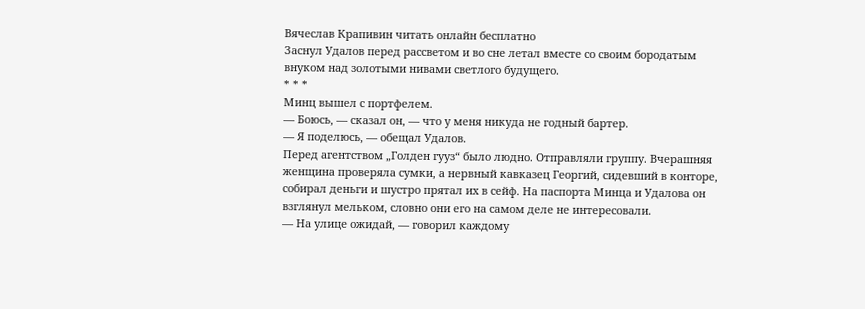Вячеслав Крапивин читать онлайн бесплатно
Заснул Удалов перед рассветом и во сне летал вместе со своим бородатым внуком над золотыми нивами светлого будущего.
* * *
Минц вышел с портфелем.
— Боюсь, — сказал он, — что у меня никуда не годный бартер.
— Я поделюсь, — обещал Удалов.
Перед агентством „Голден гууз“ было людно. Отправляли группу. Вчерашняя женщина проверяла сумки, а нервный кавказец Георгий, сидевший в конторе, собирал деньги и шустро прятал их в сейф. На паспорта Минца и Удалова он взглянул мельком, словно они его на самом деле не интересовали.
— На улице ожидай, — говорил каждому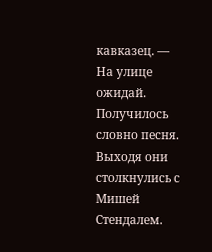кавказец. — На улице ожидай.
Получилось словно песня.
Выходя они столкнулись с Мишей Стендалем.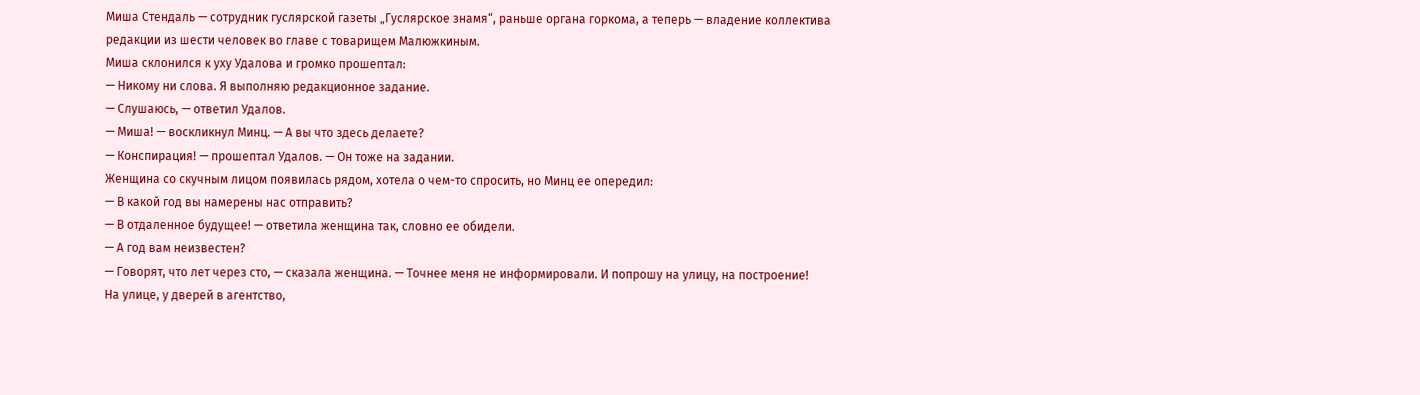Миша Стендаль — сотрудник гуслярской газеты „Гуслярское знамя“, раньше органа горкома, а теперь — владение коллектива редакции из шести человек во главе с товарищем Малюжкиным.
Миша склонился к уху Удалова и громко прошептал:
— Никому ни слова. Я выполняю редакционное задание.
— Слушаюсь, — ответил Удалов.
— Миша! — воскликнул Минц. — А вы что здесь делаете?
— Конспирация! — прошептал Удалов. — Он тоже на задании.
Женщина со скучным лицом появилась рядом, хотела о чем-то спросить, но Минц ее опередил:
— В какой год вы намерены нас отправить?
— В отдаленное будущее! — ответила женщина так, словно ее обидели.
— А год вам неизвестен?
— Говорят, что лет через сто, — сказала женщина. — Точнее меня не информировали. И попрошу на улицу, на построение!
На улице, у дверей в агентство,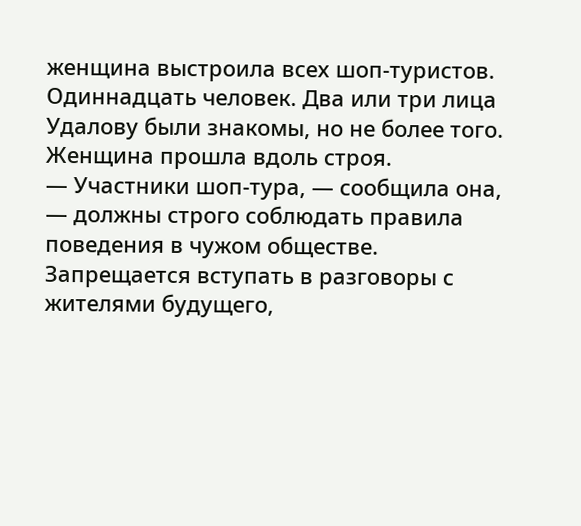женщина выстроила всех шоп-туристов. Одиннадцать человек. Два или три лица Удалову были знакомы, но не более того.
Женщина прошла вдоль строя.
— Участники шоп-тура, — сообщила она, — должны строго соблюдать правила поведения в чужом обществе. Запрещается вступать в разговоры с жителями будущего,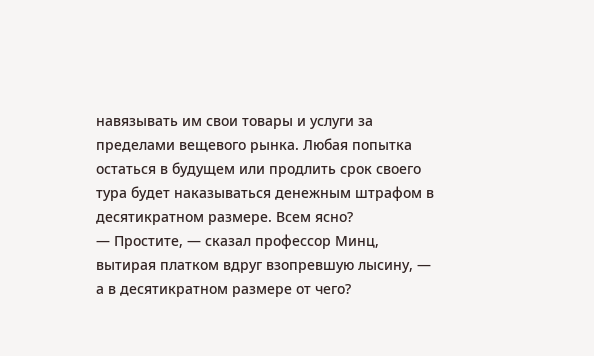навязывать им свои товары и услуги за пределами вещевого рынка. Любая попытка остаться в будущем или продлить срок своего тура будет наказываться денежным штрафом в десятикратном размере. Всем ясно?
— Простите, — сказал профессор Минц, вытирая платком вдруг взопревшую лысину, — а в десятикратном размере от чего?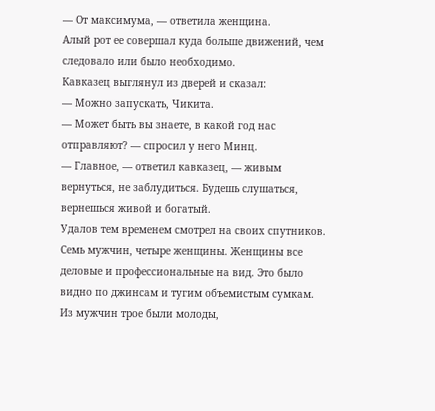— От максимума, — ответила женщина.
Алый рот ее совершал куда больше движений, чем следовало или было необходимо.
Кавказец выглянул из дверей и сказал:
— Можно запускать, Чикита.
— Может быть вы знаете, в какой год нас отправляют? — спросил у него Минц.
— Главное, — ответил кавказец, — живым вернуться, не заблудиться. Будешь слушаться, вернешься живой и богатый.
Удалов тем временем смотрел на своих спутников. Семь мужчин, четыре женщины. Женщины все деловые и профессиональные на вид. Это было видно по джинсам и тугим объемистым сумкам. Из мужчин трое были молоды,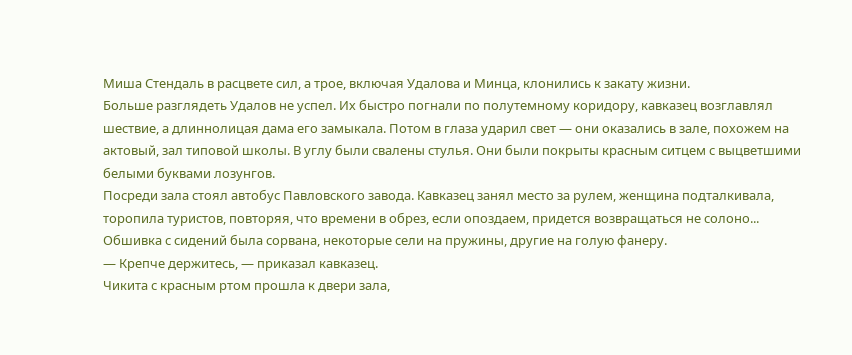Миша Стендаль в расцвете сил, а трое, включая Удалова и Минца, клонились к закату жизни.
Больше разглядеть Удалов не успел. Их быстро погнали по полутемному коридору, кавказец возглавлял шествие, а длиннолицая дама его замыкала. Потом в глаза ударил свет — они оказались в зале, похожем на актовый, зал типовой школы. В углу были свалены стулья. Они были покрыты красным ситцем с выцветшими белыми буквами лозунгов.
Посреди зала стоял автобус Павловского завода. Кавказец занял место за рулем, женщина подталкивала, торопила туристов, повторяя, что времени в обрез, если опоздаем, придется возвращаться не солоно...
Обшивка с сидений была сорвана, некоторые сели на пружины, другие на голую фанеру.
— Крепче держитесь, — приказал кавказец.
Чикита с красным ртом прошла к двери зала,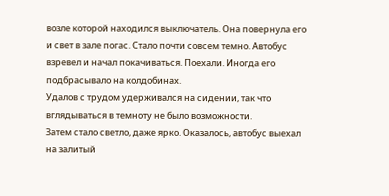возле которой находился выключатель. Она повернула его и свет в зале погас. Стало почти совсем темно. Автобус взревел и начал покачиваться. Поехали. Иногда его подбрасывало на колдобинах.
Удалов с трудом удерживался на сидении, так что вглядываться в темноту не было возможности.
Затем стало светло, даже ярко. Оказалось, автобус выехал на залитый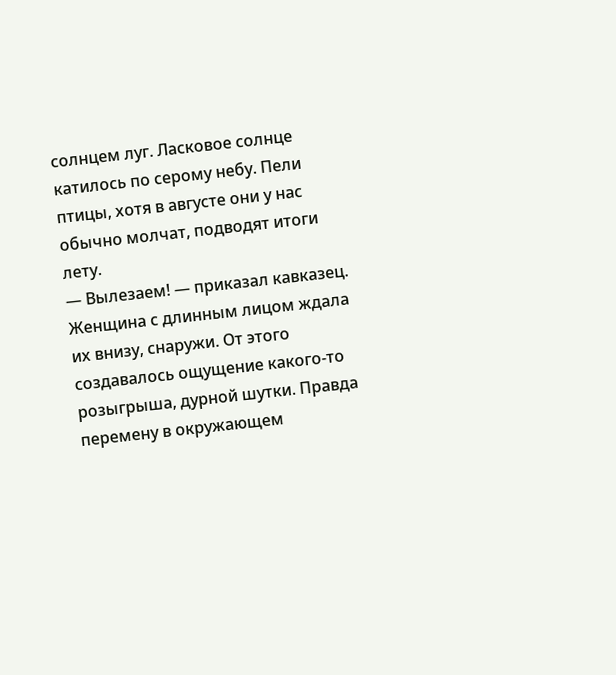солнцем луг. Ласковое солнце катилось по серому небу. Пели птицы, хотя в августе они у нас обычно молчат, подводят итоги лету.
— Вылезаем! — приказал кавказец.
Женщина с длинным лицом ждала их внизу, снаружи. От этого создавалось ощущение какого-то розыгрыша, дурной шутки. Правда перемену в окружающем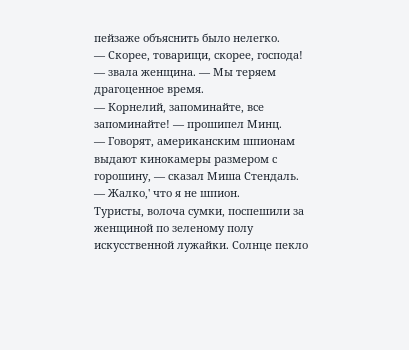пейзаже объяснить было нелегко.
— Скорее, товарищи, скорее, господа! — звала женщина. — Мы теряем драгоценное время.
— Корнелий, запоминайте, все запоминайте! — прошипел Минц.
— Говорят, американским шпионам выдают кинокамеры размером с горошину, — сказал Миша Стендаль. — Жалко,' что я не шпион.
Туристы, волоча сумки, поспешили за женщиной по зеленому полу искусственной лужайки. Солнце пекло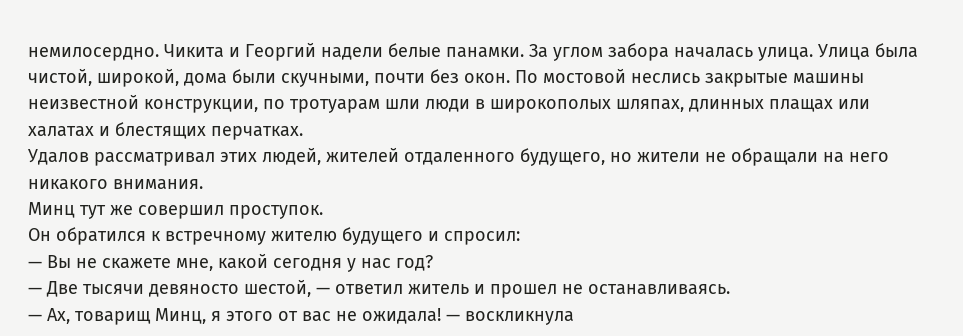немилосердно. Чикита и Георгий надели белые панамки. За углом забора началась улица. Улица была чистой, широкой, дома были скучными, почти без окон. По мостовой неслись закрытые машины неизвестной конструкции, по тротуарам шли люди в широкополых шляпах, длинных плащах или халатах и блестящих перчатках.
Удалов рассматривал этих людей, жителей отдаленного будущего, но жители не обращали на него никакого внимания.
Минц тут же совершил проступок.
Он обратился к встречному жителю будущего и спросил:
— Вы не скажете мне, какой сегодня у нас год?
— Две тысячи девяносто шестой, — ответил житель и прошел не останавливаясь.
— Ах, товарищ Минц, я этого от вас не ожидала! — воскликнула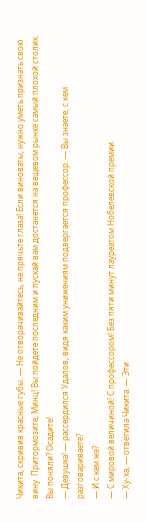Чикита, скривив красные губы. — Не отворачивайтесь, не прячьте глаза! Если виноваты, нужно уметь признать свою вину. Притормозите, Минц! Вы пойдете последним и пускай вам достанется на вещевом рынке самый плохой столик. Вы поняли? Осадите!
— Девушка! — рассердился Удалов, видя каким унижениям подвергается профессор. — Вы знаете, с кем разговариваете?
— И с кем же?
— С мировой величиной! С профессором! Без пяти минут лауреатом Нобелевской премии.
— Ху-ха, — ответила Чикита. — Эти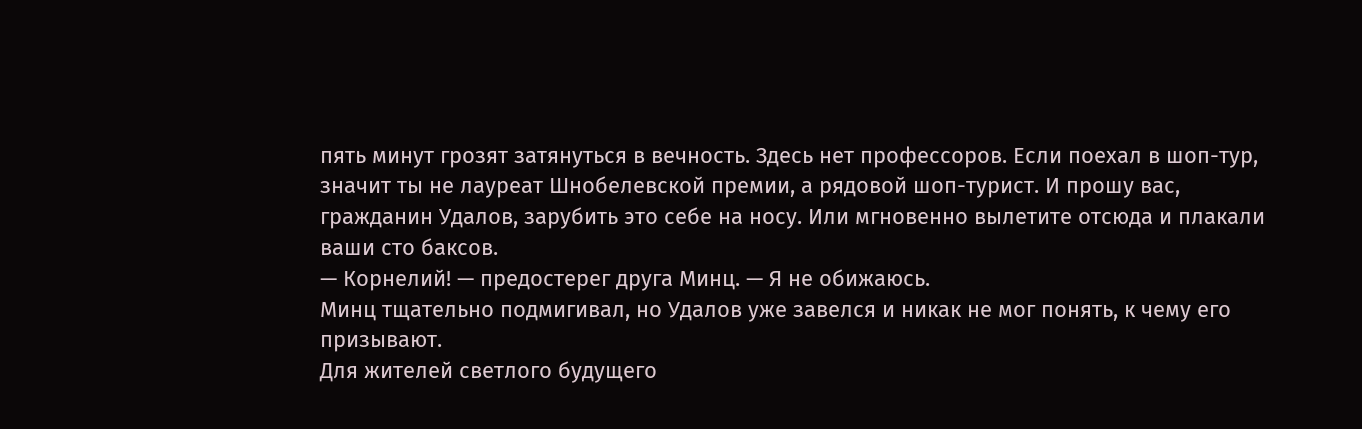пять минут грозят затянуться в вечность. Здесь нет профессоров. Если поехал в шоп-тур, значит ты не лауреат Шнобелевской премии, а рядовой шоп-турист. И прошу вас, гражданин Удалов, зарубить это себе на носу. Или мгновенно вылетите отсюда и плакали ваши сто баксов.
— Корнелий! — предостерег друга Минц. — Я не обижаюсь.
Минц тщательно подмигивал, но Удалов уже завелся и никак не мог понять, к чему его призывают.
Для жителей светлого будущего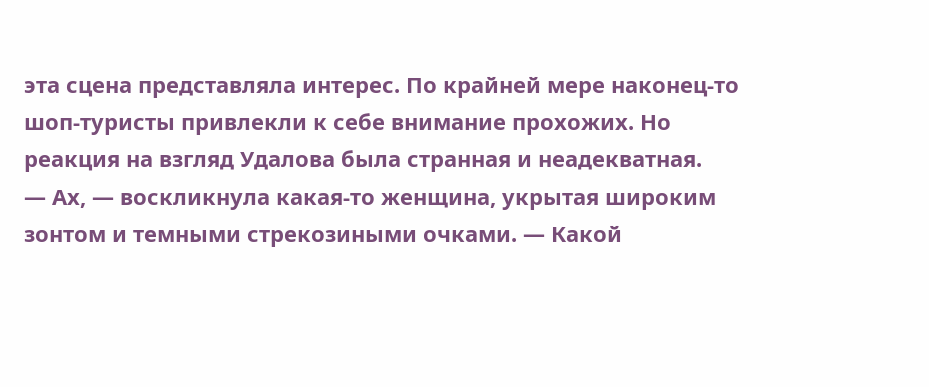эта сцена представляла интерес. По крайней мере наконец-то шоп-туристы привлекли к себе внимание прохожих. Но реакция на взгляд Удалова была странная и неадекватная.
— Ах, — воскликнула какая-то женщина, укрытая широким зонтом и темными стрекозиными очками. — Какой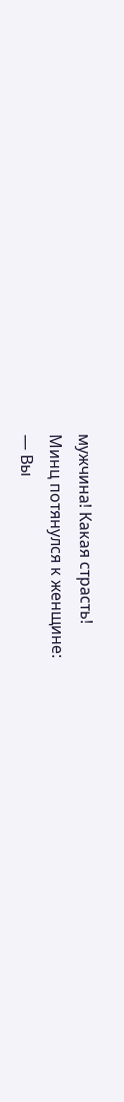мужчина! Какая страсть!
Минц потянулся к женщине:
— Вы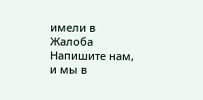имели в
Жалоба
Напишите нам, и мы в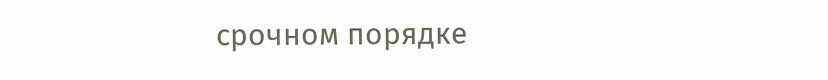срочном порядке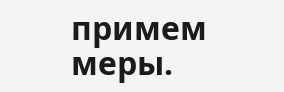примем меры.